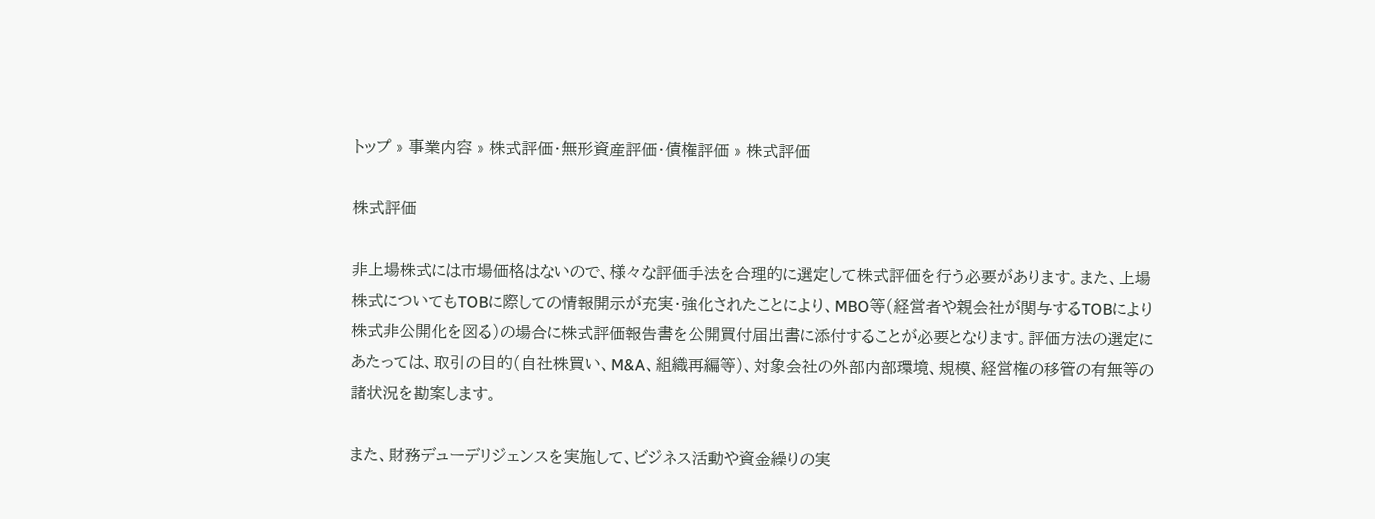トップ » 事業内容 » 株式評価・無形資産評価・債権評価 » 株式評価

株式評価

非上場株式には市場価格はないので、様々な評価手法を合理的に選定して株式評価を行う必要があります。また、上場株式についてもTOBに際しての情報開示が充実・強化されたことにより、MBO等(経営者や親会社が関与するTOBにより株式非公開化を図る)の場合に株式評価報告書を公開買付届出書に添付することが必要となります。評価方法の選定にあたっては、取引の目的(自社株買い、M&A、組織再編等)、対象会社の外部内部環境、規模、経営権の移管の有無等の諸状況を勘案します。

また、財務デューデリジェンスを実施して、ビジネス活動や資金繰りの実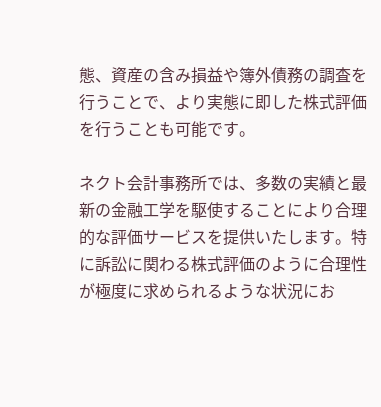態、資産の含み損益や簿外債務の調査を行うことで、より実態に即した株式評価を行うことも可能です。

ネクト会計事務所では、多数の実績と最新の金融工学を駆使することにより合理的な評価サービスを提供いたします。特に訴訟に関わる株式評価のように合理性が極度に求められるような状況にお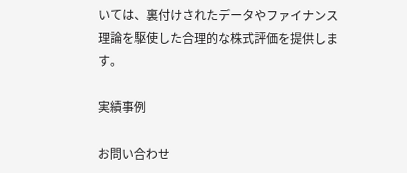いては、裏付けされたデータやファイナンス理論を駆使した合理的な株式評価を提供します。

実績事例

お問い合わせ